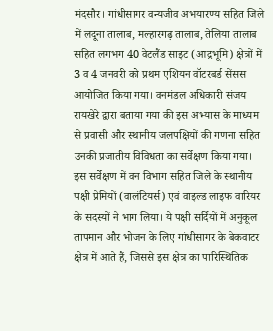मंदसौर। गांधीसागर वन्यजीव अभयारण्य सहित जिले में लदूना तालाब, मल्हारगढ़ तालाब, तेलिया तालाब सहित लगभग 40 वेटलैंड साइट (आद्रभूमि) क्षेत्रों में 3 व 4 जनवरी को प्रथम एशियन वॉटरबर्ड सेंसस आयोजित किया गया। वनमंडल अधिकारी संजय रायखेरे द्वारा बताया गया की इस अभ्यास के माध्यम से प्रवासी और स्थानीय जलपक्षियों की गणना सहित उनकी प्रजातीय विविधता का सर्वेक्षण किया गया। इस सर्वेक्षण में वन विभाग सहित जिले के स्थानीय पक्षी प्रेमियों (वालंटियर्स) एवं वाइल्ड लाइफ वारियर के सदस्यों ने भाग लिया। ये पक्षी सर्दियों में अनुकूल तापमान और भोजन के लिए गांधीसागर के बेकवाटर क्षेत्र में आते हैं, जिससे इस क्षेत्र का पारिस्थितिक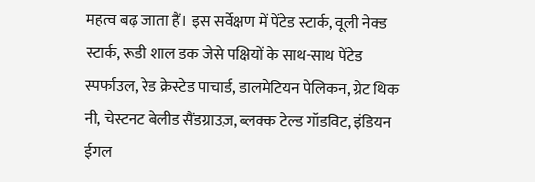महत्व बढ़ जाता हैं। इस सर्वेक्षण में पेंटेड स्टार्क, वूली नेक्ड स्टार्क, रूडी शाल डक जेसे पक्षियों के साथ-साथ पेंटेड स्पर्फाउल, रेड क्रेस्टेड पाचार्ड, डालमेटियन पेलिकन, ग्रेट थिक नी, चेस्टनट बेलीड सैंडग्राउज़, ब्लक्क टेल्ड गॉडविट, इंडियन ईगल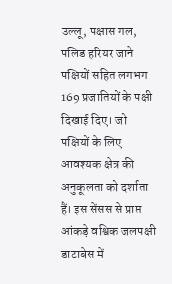उल्लू, पक्षास गल, पलिड हरियर जाने पक्षियों सहित लगभग 169 प्रजातियों के पक्षी दिखाई दिए। जो पक्षियों के लिए आवश्यक क्षेत्र की अनुकूलता को दर्शाता हैं। इस सेंसस से प्राप्त आंकड़े वश्विक जलपक्षी डाटाबेस में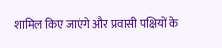शामिल किए जाएंगे और प्रवासी पक्षियों के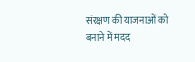संरक्षण की याजनाओं को बनाने में मदद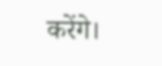करेंगे।